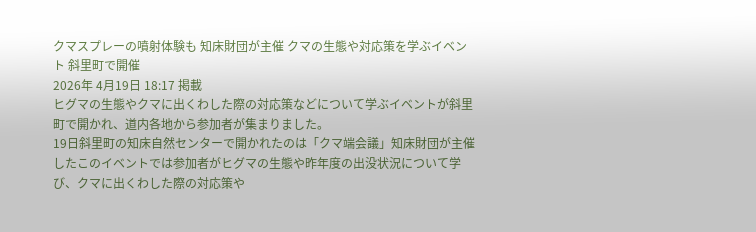クマスプレーの噴射体験も 知床財団が主催 クマの生態や対応策を学ぶイベント 斜里町で開催
2026年 4月19日 18:17 掲載
ヒグマの生態やクマに出くわした際の対応策などについて学ぶイベントが斜里町で開かれ、道内各地から参加者が集まりました。
19日斜里町の知床自然センターで開かれたのは「クマ端会議」知床財団が主催したこのイベントでは参加者がヒグマの生態や昨年度の出没状況について学び、クマに出くわした際の対応策や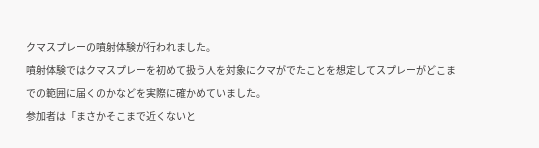クマスプレーの噴射体験が行われました。
噴射体験ではクマスプレーを初めて扱う人を対象にクマがでたことを想定してスプレーがどこまでの範囲に届くのかなどを実際に確かめていました。
参加者は「まさかそこまで近くないと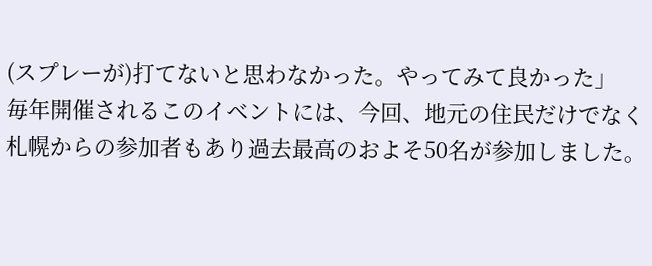(スプレーが)打てないと思わなかった。やってみて良かった」
毎年開催されるこのイベントには、今回、地元の住民だけでなく札幌からの参加者もあり過去最高のおよそ50名が参加しました。